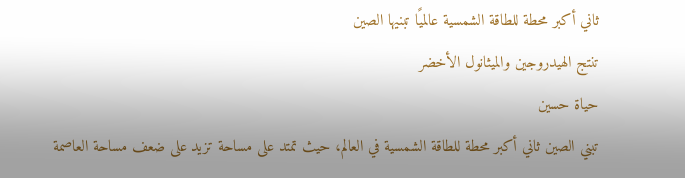ثاني أكبر محطة للطاقة الشمسية عالميًا تبنيها الصين
تنتج الهيدروجين والميثانول الأخضر
حياة حسين
تبني الصين ثاني أكبر محطة للطاقة الشمسية في العالم، حيث تمتد على مساحة تزيد على ضعف مساحة العاصمة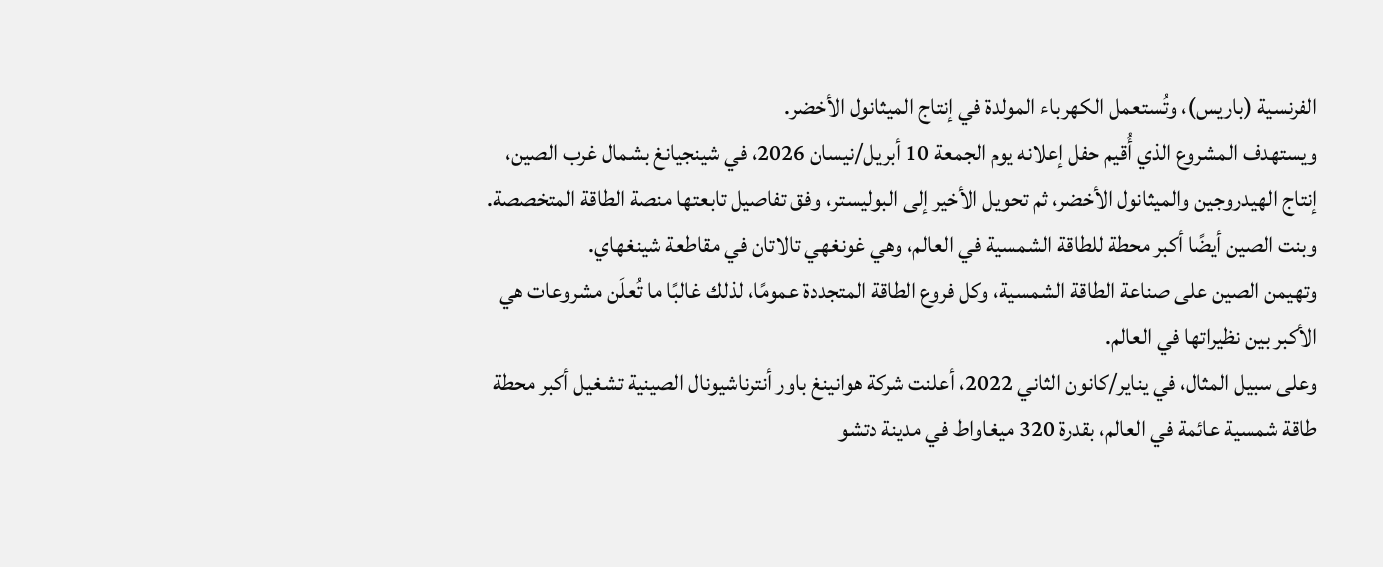الفرنسية (باريس)، وتُستعمل الكهرباء المولدة في إنتاج الميثانول الأخضر.
ويستهدف المشروع الذي أُقيم حفل إعلانه يوم الجمعة 10 أبريل/نيسان 2026، في شينجيانغ بشمال غرب الصين، إنتاج الهيدروجين والميثانول الأخضر، ثم تحويل الأخير إلى البوليستر، وفق تفاصيل تابعتها منصة الطاقة المتخصصة.
وبنت الصين أيضًا أكبر محطة للطاقة الشمسية في العالم، وهي غونغهي تالاتان في مقاطعة شينغهاي.
وتهيمن الصين على صناعة الطاقة الشمسية، وكل فروع الطاقة المتجددة عمومًا، لذلك غالبًا ما تُعلَن مشروعات هي الأكبر بين نظيراتها في العالم.
وعلى سبيل المثال، في يناير/كانون الثاني 2022، أعلنت شركة هوانينغ باور أنترناشيونال الصينية تشغيل أكبر محطة طاقة شمسية عائمة في العالم، بقدرة 320 ميغاواط في مدينة دتشو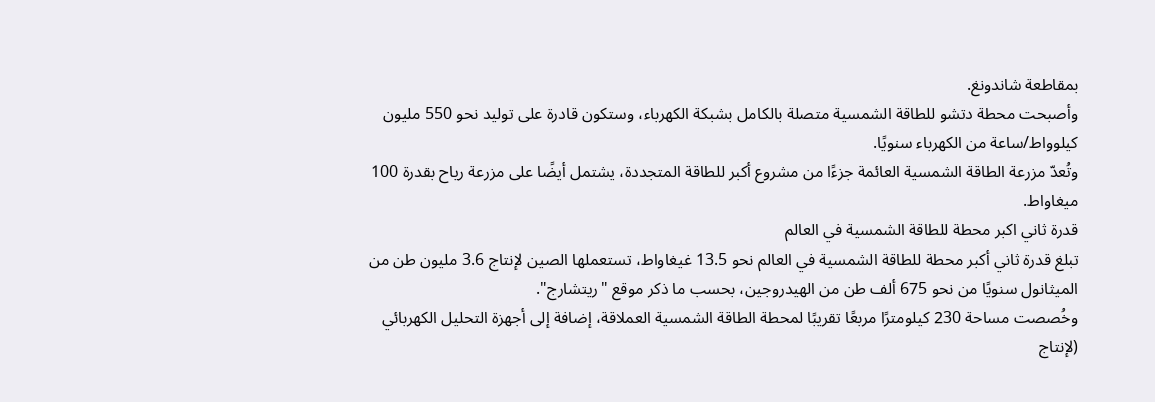بمقاطعة شاندونغ.
وأصبحت محطة دتشو للطاقة الشمسية متصلة بالكامل بشبكة الكهرباء، وستكون قادرة على توليد نحو 550 مليون كيلوواط/ساعة من الكهرباء سنويًا.
وتُعدّ مزرعة الطاقة الشمسية العائمة جزءًا من مشروع أكبر للطاقة المتجددة، يشتمل أيضًا على مزرعة رياح بقدرة 100 ميغاواط.
قدرة ثاني اكبر محطة للطاقة الشمسية في العالم
تبلغ قدرة ثاني أكبر محطة للطاقة الشمسية في العالم نحو 13.5 غيغاواط، تستعملها الصين لإنتاج 3.6 مليون طن من الميثانول سنويًا من نحو 675 ألف طن من الهيدروجين، بحسب ما ذكر موقع "ريتشارج".
وخُصصت مساحة 230 كيلومترًا مربعًا تقريبًا لمحطة الطاقة الشمسية العملاقة، إضافة إلى أجهزة التحليل الكهربائي (لإنتاج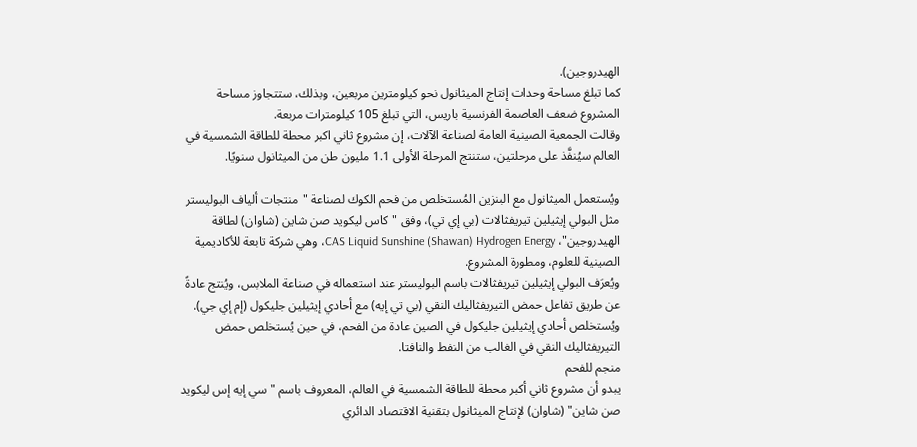الهيدروجين).
كما تبلغ مساحة وحدات إنتاج الميثانول نحو كيلومترين مربعين، وبذلك، ستتجاوز مساحة المشروع ضعف العاصمة الفرنسية باريس، التي تبلغ 105 كيلومترات مربعة.
وقالت الجمعية الصينية العامة لصناعة الآلات، إن مشروع ثاني اكبر محطة للطاقة الشمسية في العالم سيُنفَّذ على مرحلتين، ستنتج المرحلة الأولى 1.1 مليون طن من الميثانول سنويًا.

ويُستعمل الميثانول مع البنزين المُستخلص من فحم الكوك لصناعة "منتجات ألياف البوليستر مثل البولي إيثيلين تيريفثالات (بي إي تي)، وفق "كاس ليكويد صن شاين (شاوان) لطاقة الهيدروجين"، CAS Liquid Sunshine (Shawan) Hydrogen Energy، وهي شركة تابعة للأكاديمية الصينية للعلوم، ومطورة المشروع.
ويُعرَف البولي إيثيلين تيريفثالات باسم البوليستر عند استعماله في صناعة الملابس، ويُنتج عادةً عن طريق تفاعل حمض التيريفثاليك النقي (بي تي إيه) مع أحادي إيثيلين جليكول (إم إي جي).
ويُستخلص أحادي إيثيلين جليكول في الصين عادة من الفحم، في حين يُستخلص حمض التيريفثاليك النقي في الغالب من النفط والنافتا.
منجم للفحم
يبدو أن مشروع ثاني أكبر محطة للطاقة الشمسية في العالم، المعروف باسم "سي إيه إس ليكويد صن شاين" (شاوان) لإنتاج الميثانول بتقنية الاقتصاد الدائري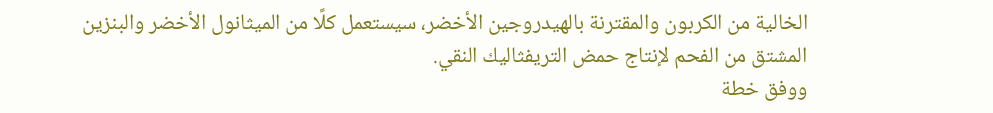الخالية من الكربون والمقترنة بالهيدروجين الأخضر، سيستعمل كلًا من الميثانول الأخضر والبنزين المشتق من الفحم لإنتاج حمض التريفثاليك النقي.
ووفق خطة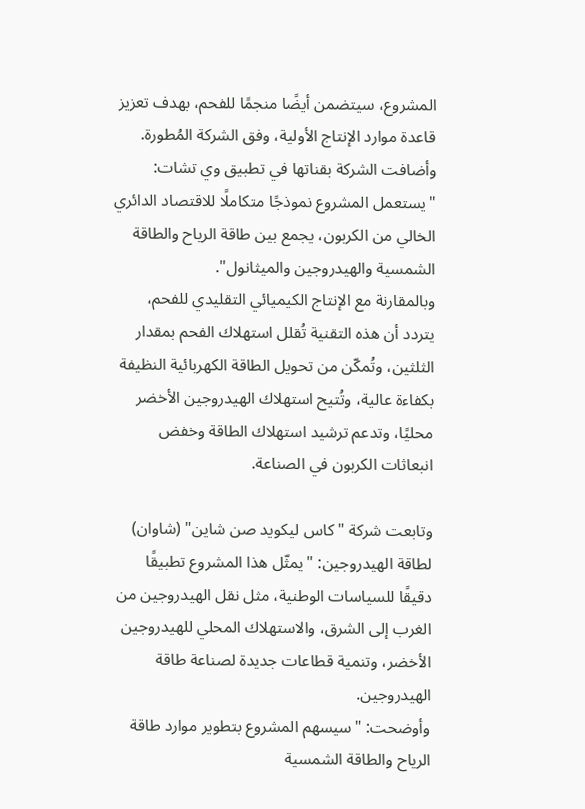المشروع، سيتضمن أيضًا منجمًا للفحم، بهدف تعزيز قاعدة موارد الإنتاج الأولية، وفق الشركة المُطورة.
وأضافت الشركة بقناتها في تطبيق وي تشات: "يستعمل المشروع نموذجًا متكاملًا للاقتصاد الدائري الخالي من الكربون، يجمع بين طاقة الرياح والطاقة الشمسية والهيدروجين والميثانول".
وبالمقارنة مع الإنتاج الكيميائي التقليدي للفحم، يتردد أن هذه التقنية تُقلل استهلاك الفحم بمقدار الثلثين، وتُمكّن من تحويل الطاقة الكهربائية النظيفة بكفاءة عالية، وتُتيح استهلاك الهيدروجين الأخضر محليًا، وتدعم ترشيد استهلاك الطاقة وخفض انبعاثات الكربون في الصناعة.

وتابعت شركة "كاس ليكويد صن شاين" (شاوان) لطاقة الهيدروجين: "يمثّل هذا المشروع تطبيقًا دقيقًا للسياسات الوطنية، مثل نقل الهيدروجين من الغرب إلى الشرق، والاستهلاك المحلي للهيدروجين الأخضر، وتنمية قطاعات جديدة لصناعة طاقة الهيدروجين.
وأوضحت: "سيسهم المشروع بتطوير موارد طاقة الرياح والطاقة الشمسية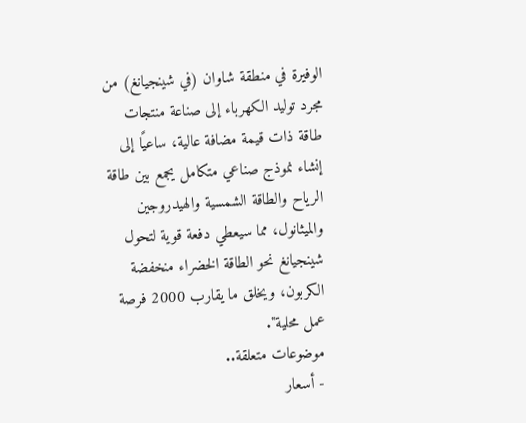الوفيرة في منطقة شاوان (في شينجيانغ) من مجرد توليد الكهرباء إلى صناعة منتجات طاقة ذات قيمة مضافة عالية، ساعيًا إلى إنشاء نموذج صناعي متكامل يجمع بين طاقة الرياح والطاقة الشمسية والهيدروجين والميثانول، مما سيعطي دفعة قوية لتحول شينجيانغ نحو الطاقة الخضراء منخفضة الكربون، ويخلق ما يقارب 2000 فرصة عمل محلية".
موضوعات متعلقة..
- أسعار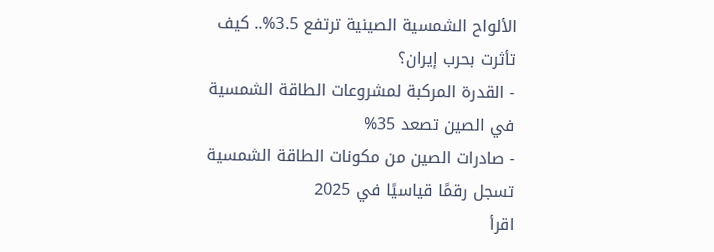الألواح الشمسية الصينية ترتفع 3.5%.. كيف تأثرت بحرب إيران؟
- القدرة المركبة لمشروعات الطاقة الشمسية في الصين تصعد 35%
- صادرات الصين من مكونات الطاقة الشمسية تسجل رقمًا قياسيًا في 2025
اقرأ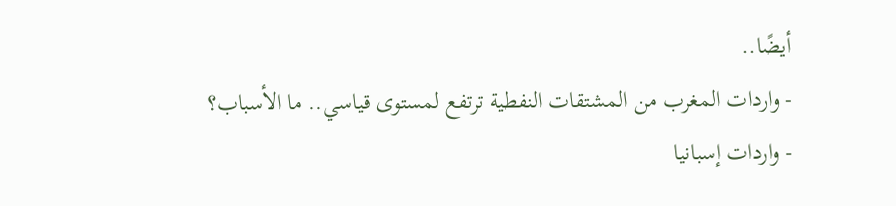أيضًا..
- واردات المغرب من المشتقات النفطية ترتفع لمستوى قياسي.. ما الأسباب؟
- واردات إسبانيا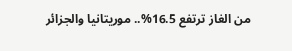من الغاز ترتفع 16.5%.. موريتانيا والجزائر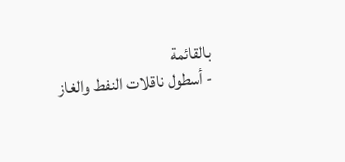بالقائمة
- أسطول ناقلات النفط والغاز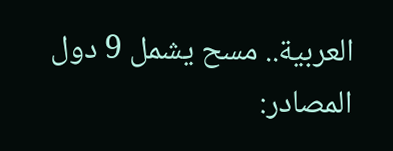العربية.. مسح يشمل 9 دول
المصادر: